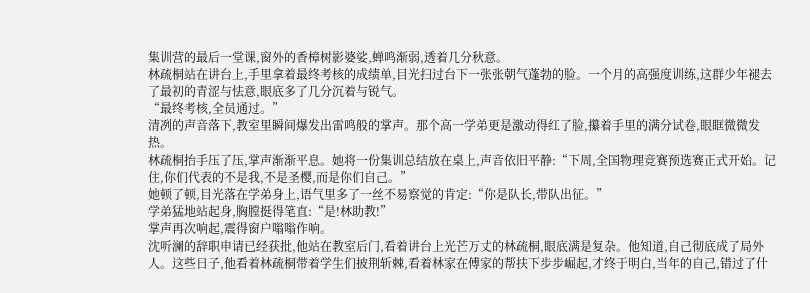集训营的最后一堂课,窗外的香樟树影婆娑,蝉鸣渐弱,透着几分秋意。
林疏桐站在讲台上,手里拿着最终考核的成绩单,目光扫过台下一张张朝气蓬勃的脸。一个月的高强度训练,这群少年褪去了最初的青涩与怯意,眼底多了几分沉着与锐气。
“最终考核,全员通过。”
清冽的声音落下,教室里瞬间爆发出雷鸣般的掌声。那个高一学弟更是激动得红了脸,攥着手里的满分试卷,眼眶微微发热。
林疏桐抬手压了压,掌声渐渐平息。她将一份集训总结放在桌上,声音依旧平静:“下周,全国物理竞赛预选赛正式开始。记住,你们代表的不是我,不是圣樱,而是你们自己。”
她顿了顿,目光落在学弟身上,语气里多了一丝不易察觉的肯定:“你是队长,带队出征。”
学弟猛地站起身,胸膛挺得笔直:“是!林助教!”
掌声再次响起,震得窗户嗡嗡作响。
沈听澜的辞职申请已经获批,他站在教室后门,看着讲台上光芒万丈的林疏桐,眼底满是复杂。他知道,自己彻底成了局外人。这些日子,他看着林疏桐带着学生们披荆斩棘,看着林家在傅家的帮扶下步步崛起,才终于明白,当年的自己,错过了什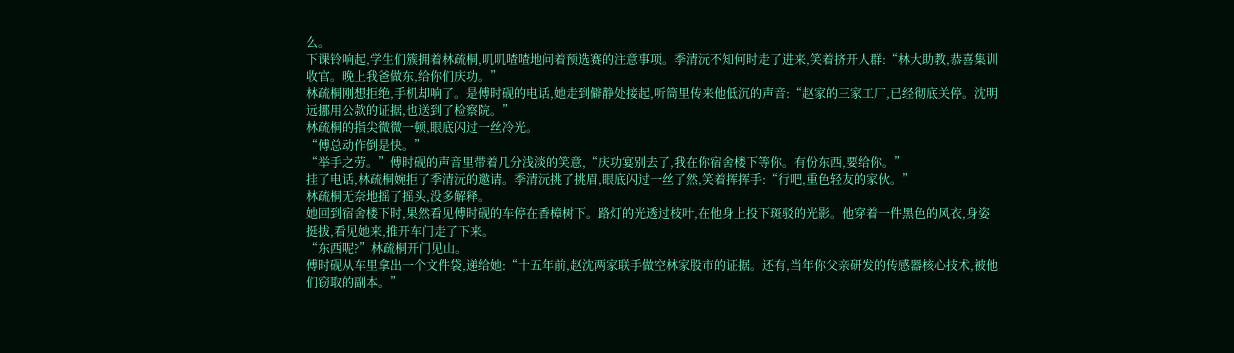么。
下课铃响起,学生们簇拥着林疏桐,叽叽喳喳地问着预选赛的注意事项。季清沅不知何时走了进来,笑着挤开人群:“林大助教,恭喜集训收官。晚上我爸做东,给你们庆功。”
林疏桐刚想拒绝,手机却响了。是傅时砚的电话,她走到僻静处接起,听筒里传来他低沉的声音:“赵家的三家工厂,已经彻底关停。沈明远挪用公款的证据,也送到了检察院。”
林疏桐的指尖微微一顿,眼底闪过一丝冷光。
“傅总动作倒是快。”
“举手之劳。”傅时砚的声音里带着几分浅淡的笑意,“庆功宴别去了,我在你宿舍楼下等你。有份东西,要给你。”
挂了电话,林疏桐婉拒了季清沅的邀请。季清沅挑了挑眉,眼底闪过一丝了然,笑着挥挥手:“行吧,重色轻友的家伙。”
林疏桐无奈地摇了摇头,没多解释。
她回到宿舍楼下时,果然看见傅时砚的车停在香樟树下。路灯的光透过枝叶,在他身上投下斑驳的光影。他穿着一件黑色的风衣,身姿挺拔,看见她来,推开车门走了下来。
“东西呢?”林疏桐开门见山。
傅时砚从车里拿出一个文件袋,递给她:“十五年前,赵沈两家联手做空林家股市的证据。还有,当年你父亲研发的传感器核心技术,被他们窃取的副本。”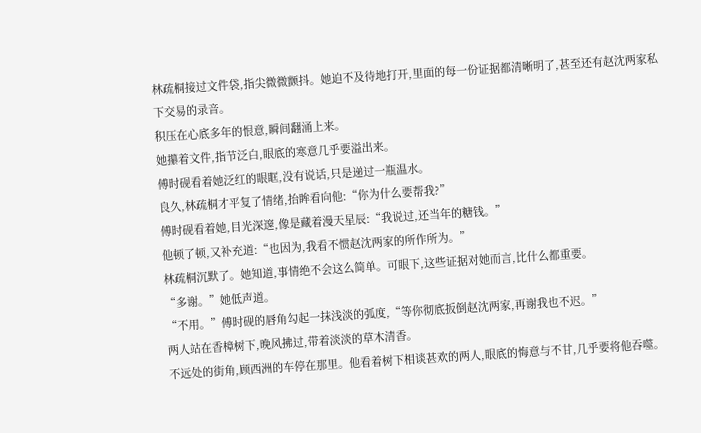林疏桐接过文件袋,指尖微微颤抖。她迫不及待地打开,里面的每一份证据都清晰明了,甚至还有赵沈两家私下交易的录音。
积压在心底多年的恨意,瞬间翻涌上来。
她攥着文件,指节泛白,眼底的寒意几乎要溢出来。
傅时砚看着她泛红的眼眶,没有说话,只是递过一瓶温水。
良久,林疏桐才平复了情绪,抬眸看向他:“你为什么要帮我?”
傅时砚看着她,目光深邃,像是藏着漫天星辰:“我说过,还当年的糖钱。”
他顿了顿,又补充道:“也因为,我看不惯赵沈两家的所作所为。”
林疏桐沉默了。她知道,事情绝不会这么简单。可眼下,这些证据对她而言,比什么都重要。
“多谢。”她低声道。
“不用。”傅时砚的唇角勾起一抹浅淡的弧度,“等你彻底扳倒赵沈两家,再谢我也不迟。”
两人站在香樟树下,晚风拂过,带着淡淡的草木清香。
不远处的街角,顾西洲的车停在那里。他看着树下相谈甚欢的两人,眼底的悔意与不甘,几乎要将他吞噬。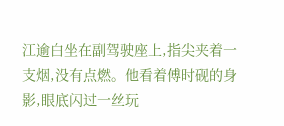江逾白坐在副驾驶座上,指尖夹着一支烟,没有点燃。他看着傅时砚的身影,眼底闪过一丝玩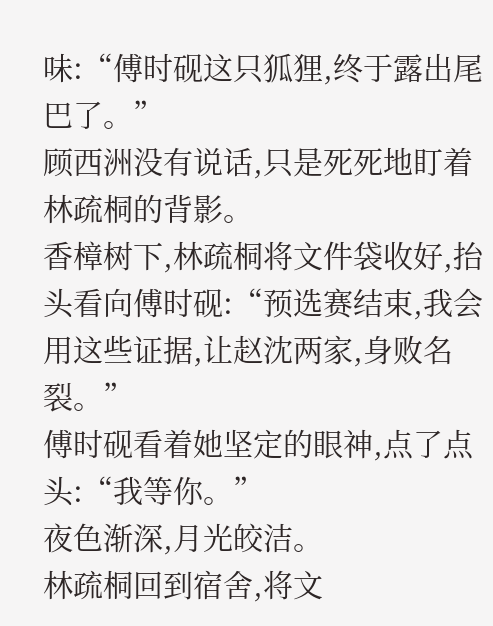味:“傅时砚这只狐狸,终于露出尾巴了。”
顾西洲没有说话,只是死死地盯着林疏桐的背影。
香樟树下,林疏桐将文件袋收好,抬头看向傅时砚:“预选赛结束,我会用这些证据,让赵沈两家,身败名裂。”
傅时砚看着她坚定的眼神,点了点头:“我等你。”
夜色渐深,月光皎洁。
林疏桐回到宿舍,将文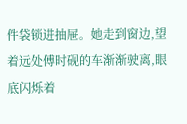件袋锁进抽屉。她走到窗边,望着远处傅时砚的车渐渐驶离,眼底闪烁着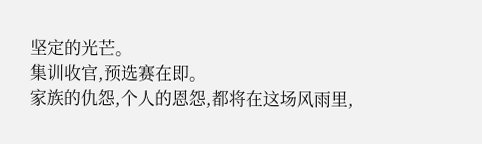坚定的光芒。
集训收官,预选赛在即。
家族的仇怨,个人的恩怨,都将在这场风雨里,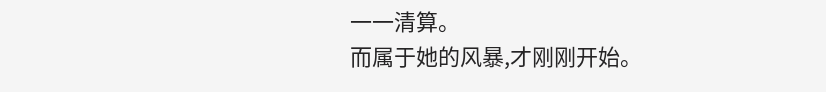一一清算。
而属于她的风暴,才刚刚开始。